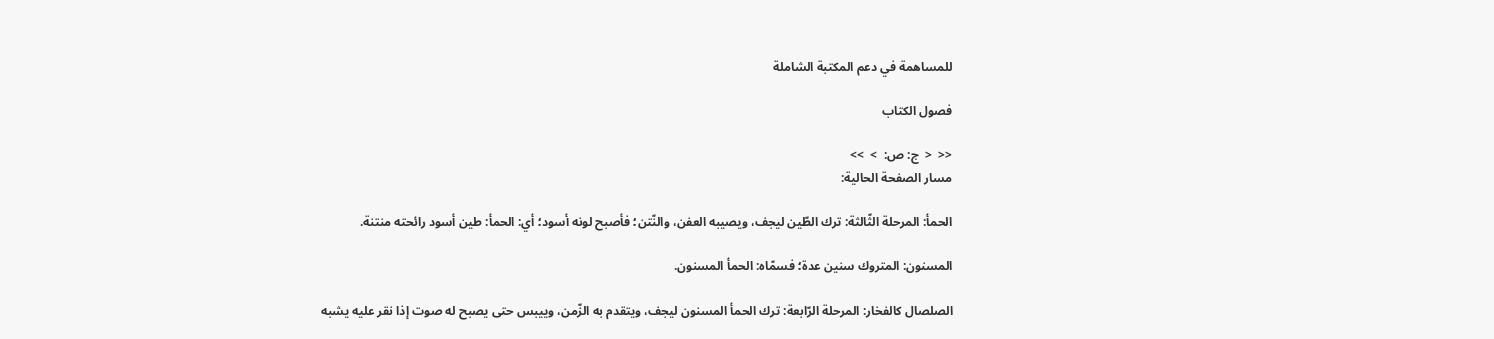للمساهمة في دعم المكتبة الشاملة

فصول الكتاب

<<  <  ج: ص:  >  >>
مسار الصفحة الحالية:

الحمأ: المرحلة الثّالثة: ترك الطّين ليجف، ويصيبه العفن، والنّتن؛ فأصبح لونه أسود؛ أي: الحمأ: طين أسود رائحته منتنة.

المسنون: المتروك سنين عدة؛ فسمّاه: الحمأ المسنون.

الصلصال كالفخار: المرحلة الرّابعة: ترك الحمأ المسنون ليجف، ويتقدم به الزّمن، وييبس حتى يصبح له صوت إذا نقر عليه يشبه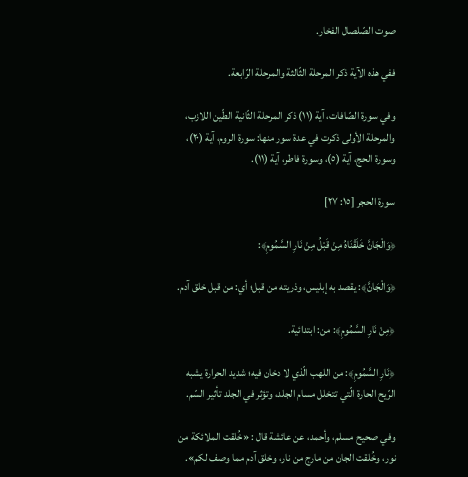صوت الصّلصال الفخار.

ففي هذه الآية ذكر المرحلة الثّالثة والمرحلة الرّابعة.

وفي سورة الصّافات، آية (١١) ذكر المرحلة الثّانية الطّين اللازب، والمرحلة الأولى ذكرت في عدة سور منها: سورة الروم، آية (٢٠)، وسورة الحج، آية (٥)، وسورة فاطر، آية (١١).

سورة الحجر [١٥: ٢٧]

﴿وَالْجَانَّ خَلَقْنَاهُ مِنْ قَبْلُ مِنْ نَارِ السَّمُومِ﴾:

﴿وَالْجَانَّ﴾: يقصد به إبليس، وذريته من قبل؛ أي: من قبل خلق آدم.

﴿مِنْ نَارِ السَّمُومِ﴾: من: ابتدائية.

﴿نَارِ السَّمُومِ﴾: من اللهب الّذي لا دخان فيه؛ شديد الحرارة يشبه الرّيح الحارة الّتي تتخلل مسام الجلد، وتؤثر في الجلد تأثير السّم.

وفي صحيح مسلم، وأحمد، عن عائشة قال : «خُلقت الملائكة من نور، وخُلقت الجان من مارج من نار، وخلق آدم مما وصف لكم».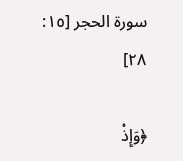سورة الحجر [١٥: ٢٨]

﴿وَإِذْ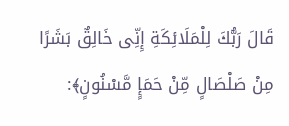قَالَ رَبُّكَ لِلْمَلَائِكَةِ إِنِّى خَالِقٌ بَشَرًا مِنْ صَلْصَالٍ مِّنْ حَمَإٍ مَّسْنُونٍ﴾: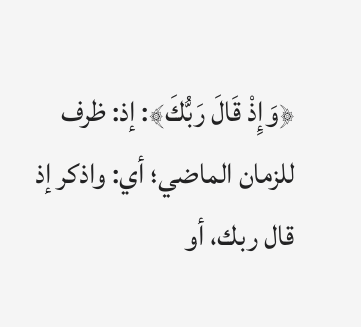﴿وَإِذْ قَالَ رَبُّكَ﴾: إذ: ظرف للزمان الماضي؛ أي: واذكر إذ قال ربك، أو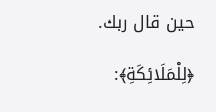حين قال ربك.

﴿لِلْمَلَائِكَةِ﴾: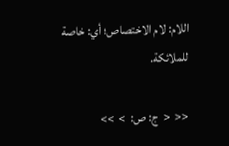اللام: لام الاختصاص؛ أي: خاصة للملائكة.

<<  <  ج: ص:  >  >>